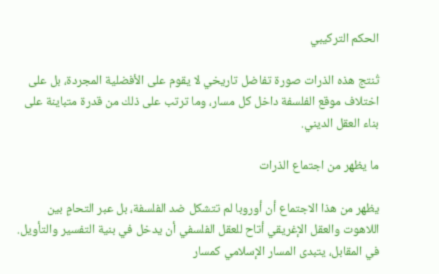الحكم التركيبي

تُنتج هذه الذرات صورة تفاضل تاريخي لا يقوم على الأفضلية المجردة، بل على اختلاف موقع الفلسفة داخل كل مسار، وما ترتب على ذلك من قدرة متباينة على بناء العقل الديني.

ما يظهر من اجتماع الذرات

يظهر من هذا الاجتماع أن أوروبا لم تتشكل ضد الفلسفة، بل عبر التحامٍ بين اللاهوت والعقل الإغريقي أتاح للعقل الفلسفي أن يدخل في بنية التفسير والتأويل. في المقابل، يتبدى المسار الإسلامي كمسار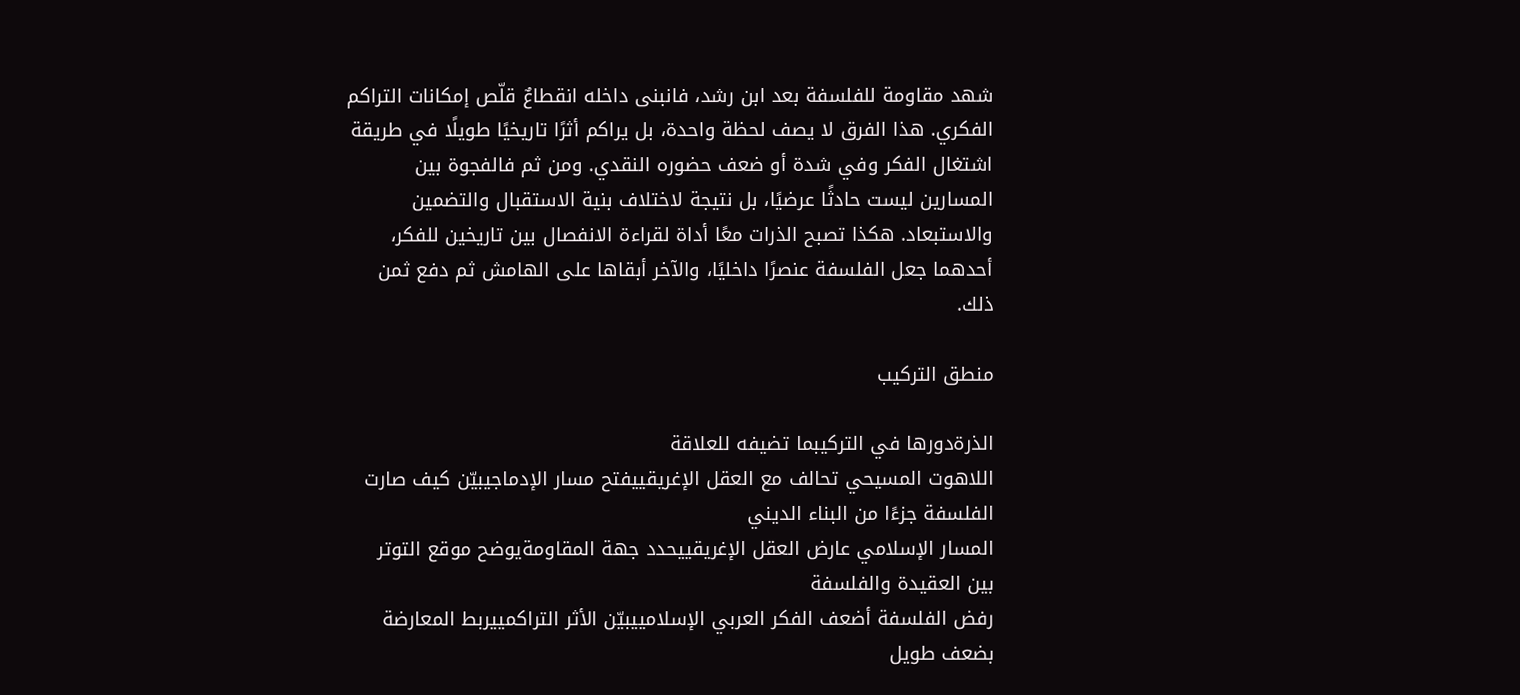شهد مقاومة للفلسفة بعد ابن رشد، فانبنى داخله انقطاعٌ قلّص إمكانات التراكم الفكري. هذا الفرق لا يصف لحظة واحدة، بل يراكم أثرًا تاريخيًا طويلًا في طريقة اشتغال الفكر وفي شدة أو ضعف حضوره النقدي. ومن ثم فالفجوة بين المسارين ليست حادثًا عرضيًا، بل نتيجة لاختلاف بنية الاستقبال والتضمين والاستبعاد. هكذا تصبح الذرات معًا أداة لقراءة الانفصال بين تاريخين للفكر، أحدهما جعل الفلسفة عنصرًا داخليًا، والآخر أبقاها على الهامش ثم دفع ثمن ذلك.

منطق التركيب

الذرةدورها في التركيبما تضيفه للعلاقة
اللاهوت المسيحي تحالف مع العقل الإغريقييفتح مسار الإدماجيبيّن كيف صارت الفلسفة جزءًا من البناء الديني
المسار الإسلامي عارض العقل الإغريقييحدد جهة المقاومةيوضح موقع التوتر بين العقيدة والفلسفة
رفض الفلسفة أضعف الفكر العربي الإسلامييبيّن الأثر التراكمييربط المعارضة بضعف طويل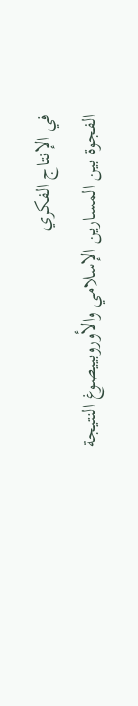في الإنتاج الفكري
الفجوة بين المسارين الإسلامي والأوروبييصوغ النتيجة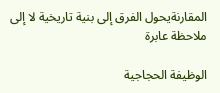المقارنةيحول الفرق إلى بنية تاريخية لا إلى ملاحظة عابرة

الوظيفة الحجاجية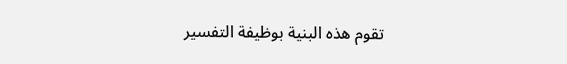تقوم هذه البنية بوظيفة التفسير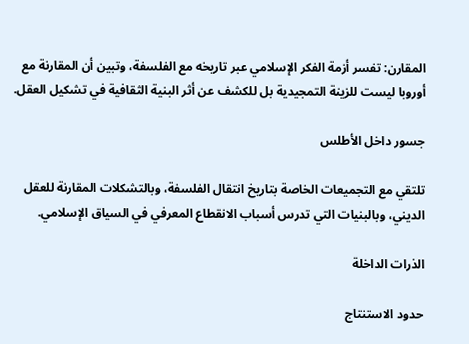المقارن: تفسر أزمة الفكر الإسلامي عبر تاريخه مع الفلسفة، وتبين أن المقارنة مع أوروبا ليست للزينة التمجيدية بل للكشف عن أثر البنية الثقافية في تشكيل العقل.

جسور داخل الأطلس

تلتقي مع التجميعات الخاصة بتاريخ انتقال الفلسفة، وبالتشكلات المقارنة للعقل الديني، وبالبنيات التي تدرس أسباب الانقطاع المعرفي في السياق الإسلامي.

الذرات الداخلة

حدود الاستنتاج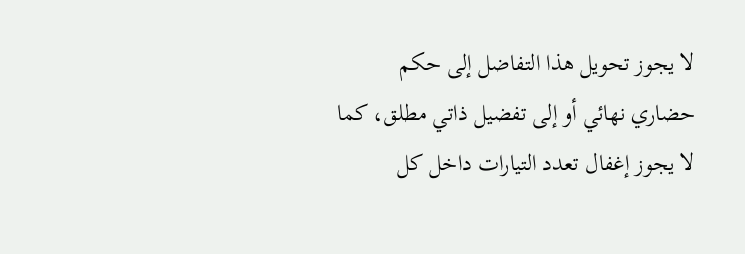لا يجوز تحويل هذا التفاضل إلى حكم حضاري نهائي أو إلى تفضيل ذاتي مطلق، كما لا يجوز إغفال تعدد التيارات داخل كل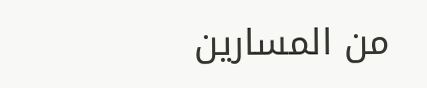من المسارين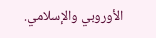الأوروبي والإسلامي.